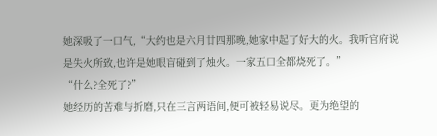她深吸了一口气,“大约也是六月廿四那晚,她家中起了好大的火。我听官府说是失火所致,也许是她眼盲碰到了烛火。一家五口全都烧死了。”
“什么?全死了?”
她经历的苦难与折磨,只在三言两语间,便可被轻易说尽。更为绝望的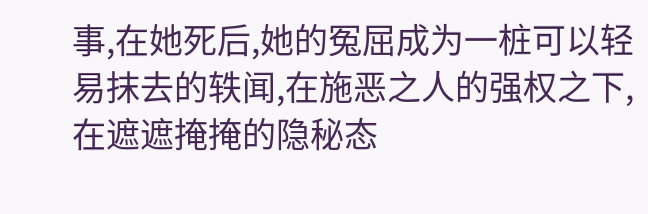事,在她死后,她的冤屈成为一桩可以轻易抹去的轶闻,在施恶之人的强权之下,在遮遮掩掩的隐秘态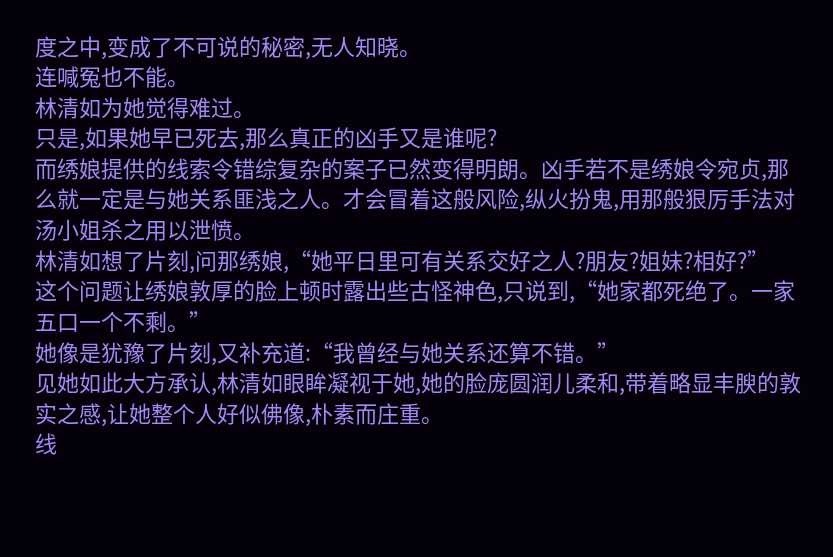度之中,变成了不可说的秘密,无人知晓。
连喊冤也不能。
林清如为她觉得难过。
只是,如果她早已死去,那么真正的凶手又是谁呢?
而绣娘提供的线索令错综复杂的案子已然变得明朗。凶手若不是绣娘令宛贞,那么就一定是与她关系匪浅之人。才会冒着这般风险,纵火扮鬼,用那般狠厉手法对汤小姐杀之用以泄愤。
林清如想了片刻,问那绣娘,“她平日里可有关系交好之人?朋友?姐妹?相好?”
这个问题让绣娘敦厚的脸上顿时露出些古怪神色,只说到,“她家都死绝了。一家五口一个不剩。”
她像是犹豫了片刻,又补充道:“我曾经与她关系还算不错。”
见她如此大方承认,林清如眼眸凝视于她,她的脸庞圆润儿柔和,带着略显丰腴的敦实之感,让她整个人好似佛像,朴素而庄重。
线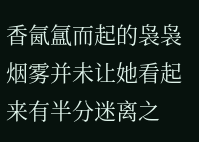香氤氲而起的袅袅烟雾并未让她看起来有半分迷离之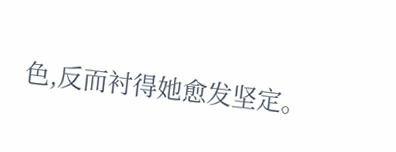色,反而衬得她愈发坚定。